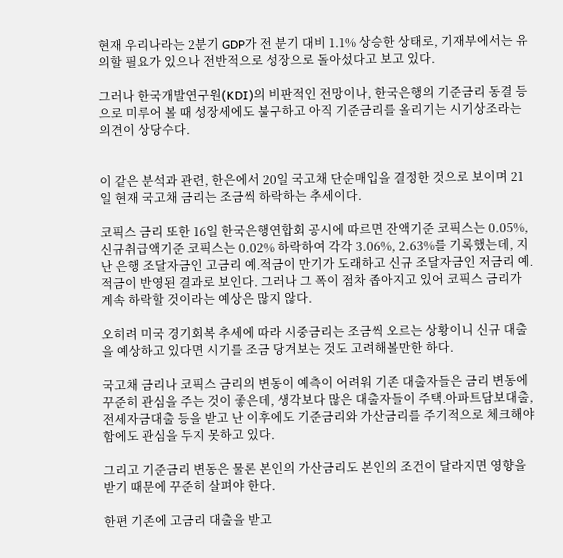현재 우리나라는 2분기 GDP가 전 분기 대비 1.1% 상승한 상태로, 기재부에서는 유의할 필요가 있으나 전반적으로 성장으로 돌아섰다고 보고 있다.

그러나 한국개발연구원(KDI)의 비판적인 전망이나, 한국은행의 기준금리 동결 등으로 미루어 볼 때 성장세에도 불구하고 아직 기준금리를 올리기는 시기상조라는 의견이 상당수다.


이 같은 분석과 관련, 한은에서 20일 국고채 단순매입을 결정한 것으로 보이며 21일 현재 국고채 금리는 조금씩 하락하는 추세이다.

코픽스 금리 또한 16일 한국은행연합회 공시에 따르면 잔액기준 코픽스는 0.05%, 신규취급액기준 코픽스는 0.02% 하락하여 각각 3.06%, 2.63%를 기록했는데, 지난 은행 조달자금인 고금리 예․적금이 만기가 도래하고 신규 조달자금인 저금리 예․적금이 반영된 결과로 보인다. 그러나 그 폭이 점차 좁아지고 있어 코픽스 금리가 계속 하락할 것이라는 예상은 많지 않다.

오히려 미국 경기회복 추세에 따라 시중금리는 조금씩 오르는 상황이니 신규 대출을 예상하고 있다면 시기를 조금 당겨보는 것도 고려해볼만한 하다.

국고채 금리나 코픽스 금리의 변동이 예측이 어려워 기존 대출자들은 금리 변동에 꾸준히 관심을 주는 것이 좋은데, 생각보다 많은 대출자들이 주택․아파트담보대출, 전세자금대출 등을 받고 난 이후에도 기준금리와 가산금리를 주기적으로 체크해야 함에도 관심을 두지 못하고 있다.

그리고 기준금리 변동은 물론 본인의 가산금리도 본인의 조건이 달라지면 영향을 받기 때문에 꾸준히 살펴야 한다.

한편 기존에 고금리 대출을 받고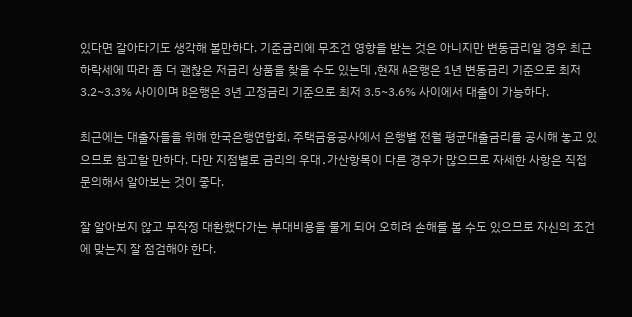있다면 갈아타기도 생각해 볼만하다. 기준금리에 무조건 영향을 받는 것은 아니지만 변동금리일 경우 최근 하락세에 따라 좀 더 괜찮은 저금리 상품을 찾을 수도 있는데 ,현재 A은행은 1년 변동금리 기준으로 최저 3.2~3.3% 사이이며 B은행은 3년 고정금리 기준으로 최저 3.5~3.6% 사이에서 대출이 가능하다.

최근에는 대출자들을 위해 한국은행연합회, 주택금융공사에서 은행별 전월 평균대출금리를 공시해 놓고 있으므로 참고할 만하다. 다만 지점별로 금리의 우대․가산항목이 다른 경우가 많으므로 자세한 사항은 직접 문의해서 알아보는 것이 좋다.

잘 알아보지 않고 무작정 대환했다가는 부대비용을 물게 되어 오히려 손해를 볼 수도 있으므로 자신의 조건에 맞는지 잘 점검해야 한다.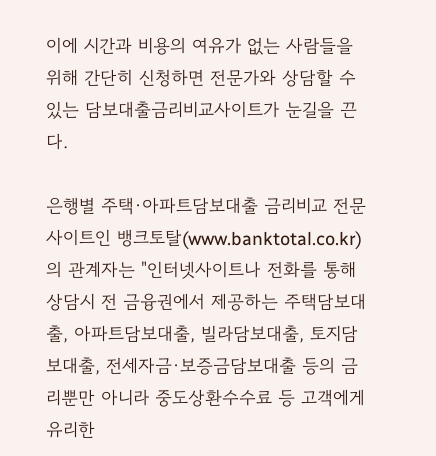이에 시간과 비용의 여유가 없는 사람들을 위해 간단히 신청하면 전문가와 상담할 수 있는 담보대출금리비교사이트가 눈길을 끈다.

은행별 주택·아파트담보대출 금리비교 전문 사이트인 뱅크토탈(www.banktotal.co.kr)의 관계자는 "인터넷사이트나 전화를 통해 상담시 전 금융권에서 제공하는 주택담보대출, 아파트담보대출, 빌라담보대출, 토지담보대출, 전세자금·보증금담보대출 등의 금리뿐만 아니라 중도상환수수료 등 고객에게 유리한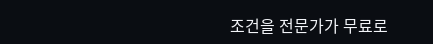조건을 전문가가 무료로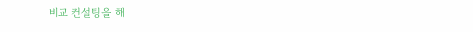비교 컨설팅을 해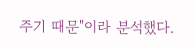주기 때문"이라 분석했다.